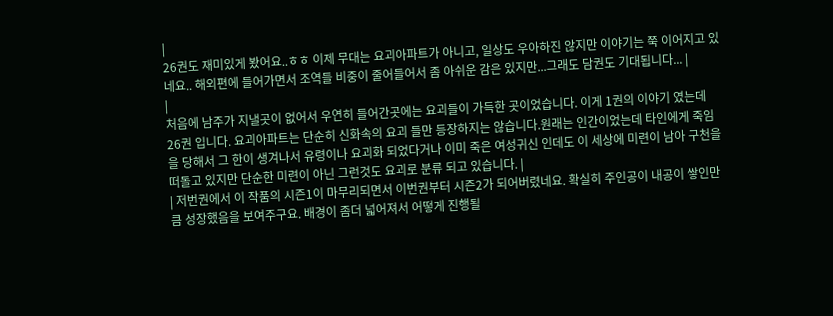|
26권도 재미있게 봤어요..ㅎㅎ 이제 무대는 요괴아파트가 아니고, 일상도 우아하진 않지만 이야기는 쭉 이어지고 있네요.. 해외편에 들어가면서 조역들 비중이 줄어들어서 좀 아쉬운 감은 있지만...그래도 담권도 기대됩니다... |
|
처음에 남주가 지낼곳이 없어서 우연히 들어간곳에는 요괴들이 가득한 곳이었습니다. 이게 1권의 이야기 였는데 26권 입니다. 요괴아파트는 단순히 신화속의 요괴 들만 등장하지는 않습니다.원래는 인간이었는데 타인에게 죽임을 당해서 그 한이 생겨나서 유령이나 요괴화 되었다거나 이미 죽은 여성귀신 인데도 이 세상에 미련이 남아 구천을 떠돌고 있지만 단순한 미련이 아닌 그런것도 요괴로 분류 되고 있습니다. |
| 저번권에서 이 작품의 시즌1이 마무리되면서 이번권부터 시즌2가 되어버렸네요. 확실히 주인공이 내공이 쌓인만큼 성장했음을 보여주구요. 배경이 좀더 넓어져서 어떻게 진행될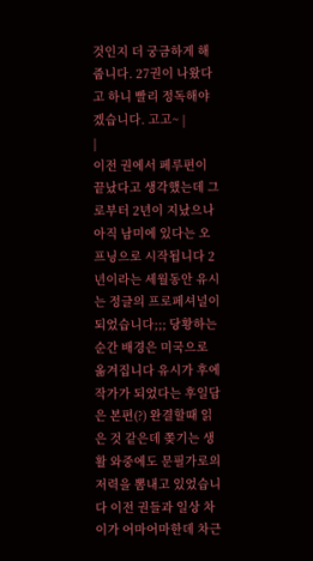것인지 더 궁금하게 해줍니다. 27권이 나왔다고 하니 빨리 정독해야겠습니다. 고고~ |
|
이전 권에서 페루편이 끝났다고 생각했는데 그로부터 2년이 지났으나 아직 남미에 있다는 오프닝으로 시작됩니다 2년이라는 세월동안 유시는 정글의 프로페셔널이 되었습니다;;; 당황하는 순간 배경은 미국으로 옮겨집니다 유시가 후에 작가가 되었다는 후일담은 본편(?) 완결할때 읽은 것 같은데 쫒기는 생활 와중에도 문필가로의 저력을 뽐내고 있었습니다 이전 권들과 일상 차이가 어마어마한데 차근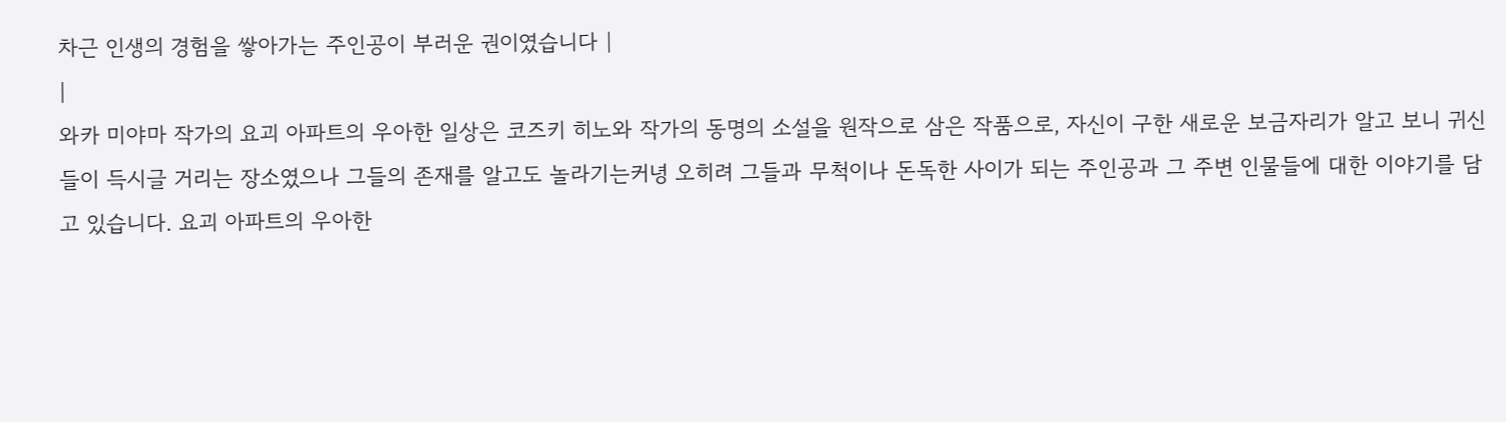차근 인생의 경험을 쌓아가는 주인공이 부러운 권이였습니다 |
|
와카 미야마 작가의 요괴 아파트의 우아한 일상은 코즈키 히노와 작가의 동명의 소설을 원작으로 삼은 작품으로, 자신이 구한 새로운 보금자리가 알고 보니 귀신들이 득시글 거리는 장소였으나 그들의 존재를 알고도 놀라기는커녕 오히려 그들과 무척이나 돈독한 사이가 되는 주인공과 그 주변 인물들에 대한 이야기를 담고 있습니다. 요괴 아파트의 우아한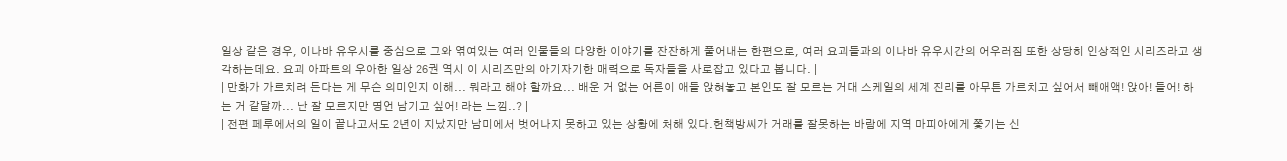일상 같은 경우, 이나바 유우시를 중심으로 그와 엮여있는 여러 인물들의 다양한 이야기를 잔잔하게 풀어내는 한편으로, 여러 요괴들과의 이나바 유우시간의 어우러짐 또한 상당히 인상적인 시리즈라고 생각하는데요. 요괴 아파트의 우아한 일상 26권 역시 이 시리즈만의 아기자기한 매력으로 독자들을 사로잡고 있다고 봅니다. |
| 만화가 가르치려 든다는 게 무슨 의미인지 이해... 뭐라고 해야 할까요... 배운 거 없는 어른이 애들 앉혀놓고 본인도 잘 모르는 거대 스케일의 세계 진리를 아무튼 가르치고 싶어서 빼애액! 앉아! 들어! 하는 거 같달까... 난 잘 모르지만 명언 남기고 싶어! 라는 느낌..? |
| 전편 페루에서의 일이 끝나고서도 2년이 지났지만 남미에서 벗어나지 못하고 있는 상황에 처해 있다.헌책방씨가 거래를 잘못하는 바람에 지역 마피아에게 쫓기는 신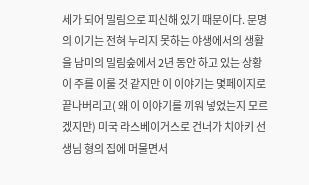세가 되어 밀림으로 피신해 있기 때문이다. 문명의 이기는 전혀 누리지 못하는 야생에서의 생활을 남미의 밀림숲에서 2년 동안 하고 있는 상황이 주를 이룰 것 같지만 이 이야기는 몇페이지로 끝나버리고( 왜 이 이야기를 끼워 넣었는지 모르겠지만) 미국 라스베이거스로 건너가 치아키 선생님 형의 집에 머물면서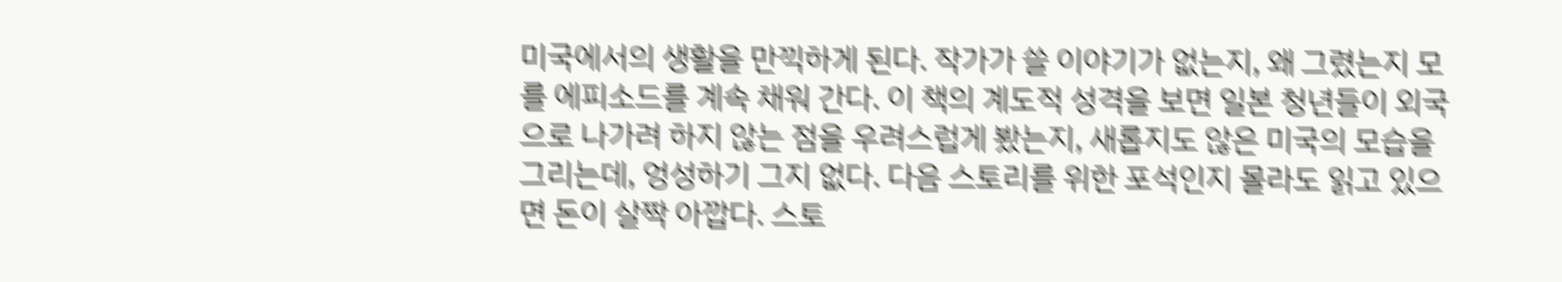미국에서의 생활을 만끽하게 된다. 작가가 쓸 이야기가 없는지, 왜 그렸는지 모를 에피소드를 계속 채워 간다. 이 책의 계도적 성격을 보면 일본 청년들이 외국으로 나가려 하지 않는 점을 우려스럽게 봤는지, 새롭지도 않은 미국의 모습을 그리는데, 엉성하기 그지 없다. 다음 스토리를 위한 포석인지 몰라도 읽고 있으면 돈이 살짝 아깝다. 스토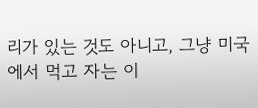리가 있는 것도 아니고, 그냥 미국에서 먹고 자는 이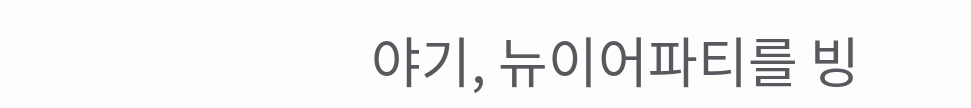야기, 뉴이어파티를 빙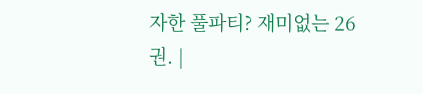자한 풀파티? 재미없는 26권. |